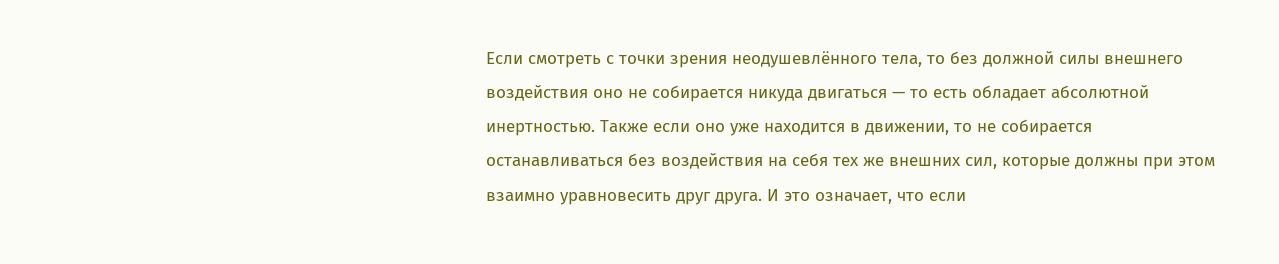Если смотреть с точки зрения неодушевлённого тела, то без должной силы внешнего воздействия оно не собирается никуда двигаться — то есть обладает абсолютной инертностью. Также если оно уже находится в движении, то не собирается останавливаться без воздействия на себя тех же внешних сил, которые должны при этом взаимно уравновесить друг друга. И это означает, что если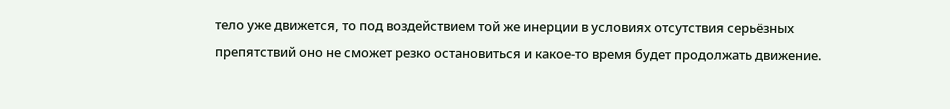тело уже движется, то под воздействием той же инерции в условиях отсутствия серьёзных препятствий оно не сможет резко остановиться и какое-то время будет продолжать движение.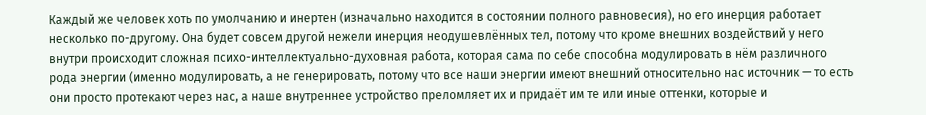Каждый же человек хоть по умолчанию и инертен (изначально находится в состоянии полного равновесия), но его инерция работает несколько по-другому. Она будет совсем другой нежели инерция неодушевлённых тел, потому что кроме внешних воздействий у него внутри происходит сложная психо-интеллектуально-духовная работа, которая сама по себе способна модулировать в нём различного рода энергии (именно модулировать, а не генерировать, потому что все наши энергии имеют внешний относительно нас источник — то есть они просто протекают через нас, а наше внутреннее устройство преломляет их и придаёт им те или иные оттенки, которые и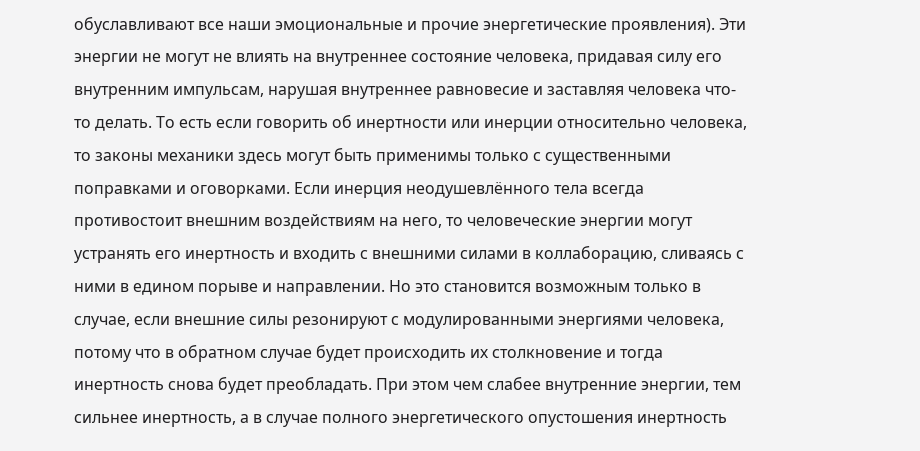обуславливают все наши эмоциональные и прочие энергетические проявления). Эти энергии не могут не влиять на внутреннее состояние человека, придавая силу его внутренним импульсам, нарушая внутреннее равновесие и заставляя человека что-то делать. То есть если говорить об инертности или инерции относительно человека, то законы механики здесь могут быть применимы только с существенными поправками и оговорками. Если инерция неодушевлённого тела всегда противостоит внешним воздействиям на него, то человеческие энергии могут устранять его инертность и входить с внешними силами в коллаборацию, сливаясь с ними в едином порыве и направлении. Но это становится возможным только в случае, если внешние силы резонируют с модулированными энергиями человека, потому что в обратном случае будет происходить их столкновение и тогда инертность снова будет преобладать. При этом чем слабее внутренние энергии, тем сильнее инертность, а в случае полного энергетического опустошения инертность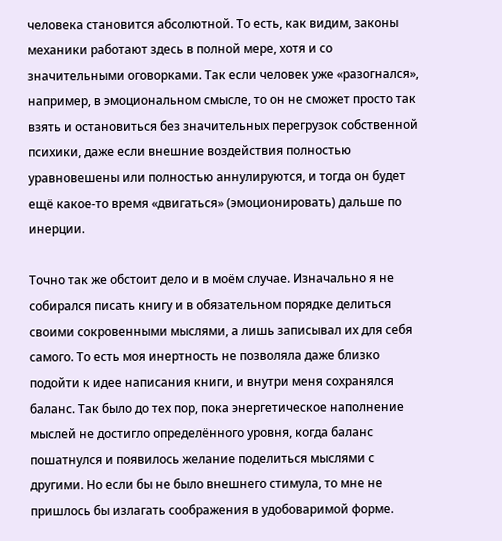человека становится абсолютной. То есть, как видим, законы механики работают здесь в полной мере, хотя и со значительными оговорками. Так если человек уже «разогнался», например, в эмоциональном смысле, то он не сможет просто так взять и остановиться без значительных перегрузок собственной психики, даже если внешние воздействия полностью уравновешены или полностью аннулируются, и тогда он будет ещё какое-то время «двигаться» (эмоционировать) дальше по инерции.

Точно так же обстоит дело и в моём случае. Изначально я не собирался писать книгу и в обязательном порядке делиться своими сокровенными мыслями, а лишь записывал их для себя самого. То есть моя инертность не позволяла даже близко подойти к идее написания книги, и внутри меня сохранялся баланс. Так было до тех пор, пока энергетическое наполнение мыслей не достигло определённого уровня, когда баланс пошатнулся и появилось желание поделиться мыслями с другими. Но если бы не было внешнего стимула, то мне не пришлось бы излагать соображения в удобоваримой форме.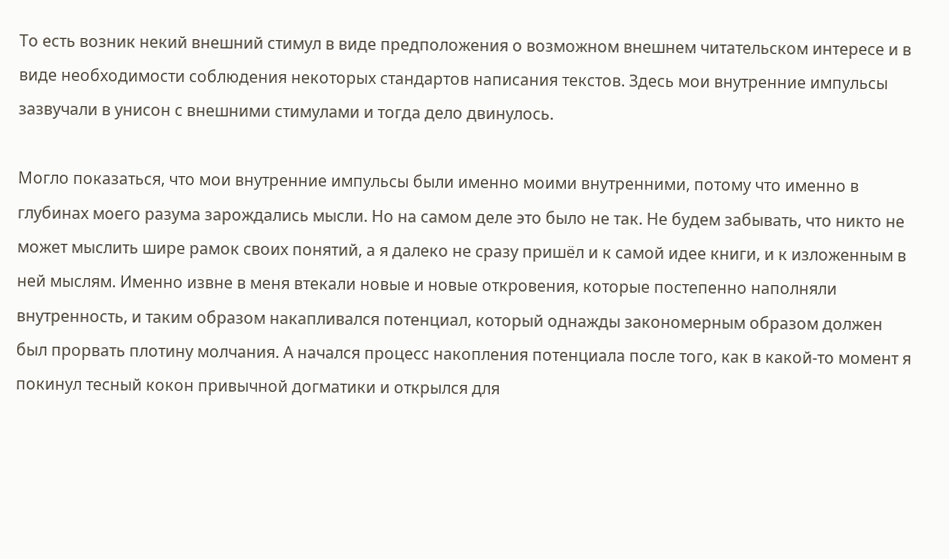То есть возник некий внешний стимул в виде предположения о возможном внешнем читательском интересе и в виде необходимости соблюдения некоторых стандартов написания текстов. Здесь мои внутренние импульсы зазвучали в унисон с внешними стимулами и тогда дело двинулось.

Могло показаться, что мои внутренние импульсы были именно моими внутренними, потому что именно в глубинах моего разума зарождались мысли. Но на самом деле это было не так. Не будем забывать, что никто не может мыслить шире рамок своих понятий, а я далеко не сразу пришёл и к самой идее книги, и к изложенным в ней мыслям. Именно извне в меня втекали новые и новые откровения, которые постепенно наполняли внутренность, и таким образом накапливался потенциал, который однажды закономерным образом должен был прорвать плотину молчания. А начался процесс накопления потенциала после того, как в какой-то момент я покинул тесный кокон привычной догматики и открылся для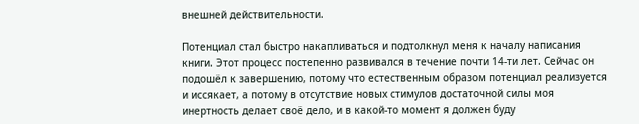внешней действительности.

Потенциал стал быстро накапливаться и подтолкнул меня к началу написания книги. Этот процесс постепенно развивался в течение почти 14-ти лет. Сейчас он подошёл к завершению, потому что естественным образом потенциал реализуется и иссякает, а потому в отсутствие новых стимулов достаточной силы моя инертность делает своё дело, и в какой-то момент я должен буду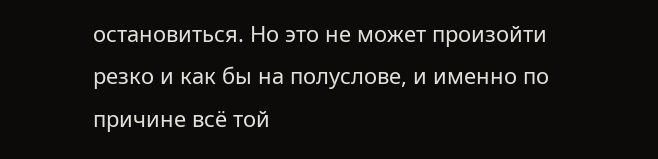остановиться. Но это не может произойти резко и как бы на полуслове, и именно по причине всё той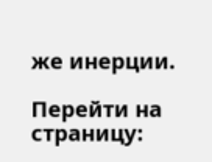же инерции.

Перейти на страницу: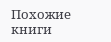Похожие книги